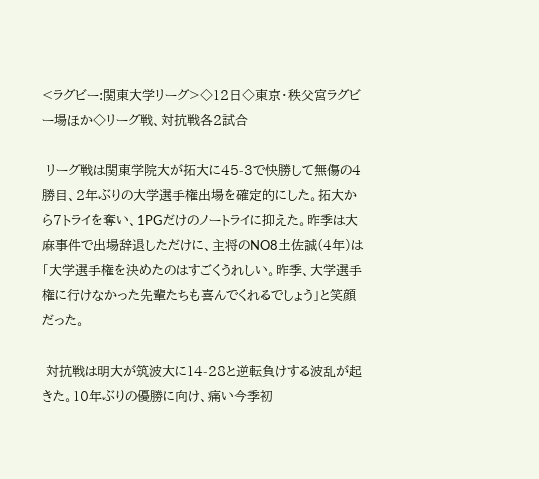<ラグビー:関東大学リーグ>◇12日◇東京・秩父宮ラグビー場ほか◇リーグ戦、対抗戦各2試合

 リーグ戦は関東学院大が拓大に45-3で快勝して無傷の4勝目、2年ぶりの大学選手権出場を確定的にした。拓大から7トライを奪い、1PGだけのノートライに抑えた。昨季は大麻事件で出場辞退しただけに、主将のNO8土佐誠(4年)は「大学選手権を決めたのはすごくうれしい。昨季、大学選手権に行けなかった先輩たちも喜んでくれるでしょう」と笑顔だった。

 対抗戦は明大が筑波大に14-28と逆転負けする波乱が起きた。10年ぶりの優勝に向け、痛い今季初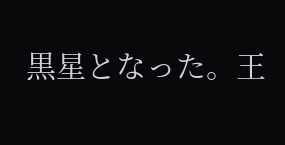黒星となった。王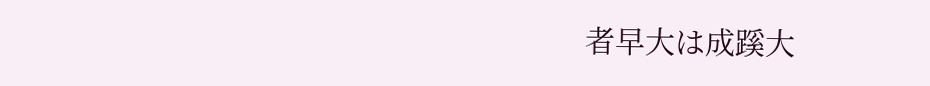者早大は成蹊大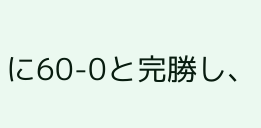に60-0と完勝し、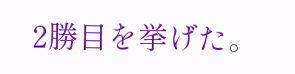2勝目を挙げた。